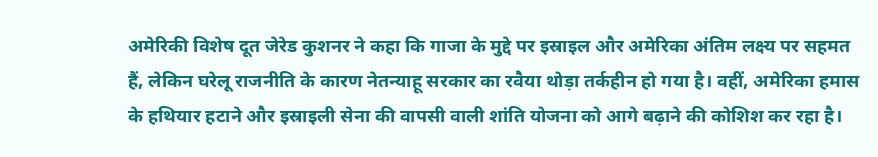अमेरिकी विशेष दूत जेरेड कुशनर ने कहा कि गाजा के मुद्दे पर इस्राइल और अमेरिका अंतिम लक्ष्य पर सहमत हैं, लेकिन घरेलू राजनीति के कारण नेतन्याहू सरकार का रवैया थोड़ा तर्कहीन हो गया है। वहीं, अमेरिका हमास के हथियार हटाने और इस्राइली सेना की वापसी वाली शांति योजना को आगे बढ़ाने की कोशिश कर रहा है।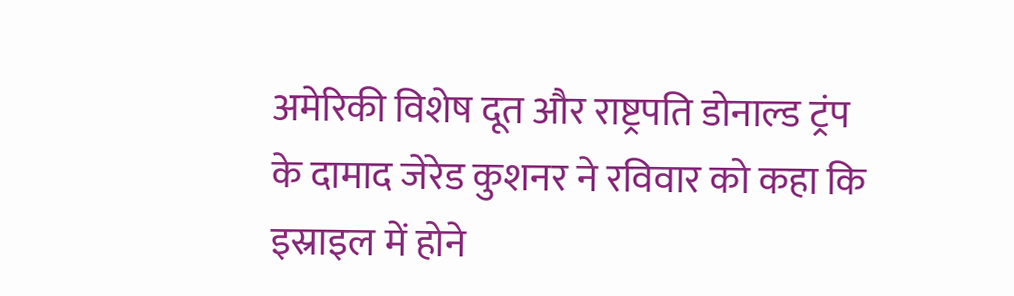अमेरिकी विशेष दूत और राष्ट्रपति डोनाल्ड ट्रंप के दामाद जेरेड कुशनर ने रविवार को कहा कि इस्राइल में होने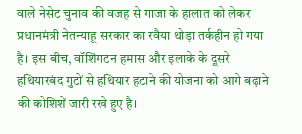वाले नेसेट चुनाव की वजह से गाजा के हालात को लेकर प्रधानमंत्री नेतन्याहू सरकार का रवैया थोड़ा तर्कहीन हो गया है। इस बीच, वॉशिंगटन हमास और इलाके के दूसरे हथियारबंद गुटों से हथियार हटाने की योजना को आगे बढ़ाने की कोशिशें जारी रखे हुए है।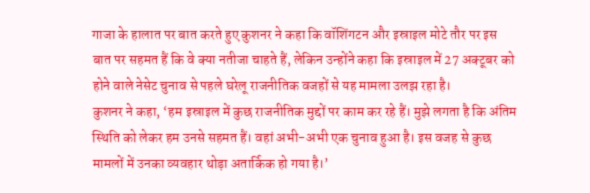गाजा के हालात पर बात करते हुए कुशनर ने कहा कि वॉशिंगटन और इस्राइल मोटे तौर पर इस बात पर सहमत हैं कि वे क्या नतीजा चाहते हैं, लेकिन उन्होंने कहा कि इस्राइल में 27 अक्टूबर को होने वाले नेसेट चुनाव से पहले घरेलू राजनीतिक वजहों से यह मामला उलझ रहा है।
कुशनर ने कहा, ‘हम इस्राइल में कुछ राजनीतिक मुद्दों पर काम कर रहे हैं। मुझे लगता है कि अंतिम स्थिति को लेकर हम उनसे सहमत हैं। वहां अभी-अभी एक चुनाव हुआ है। इस वजह से कुछ मामलों में उनका व्यवहार थोड़ा अतार्किक हो गया है।’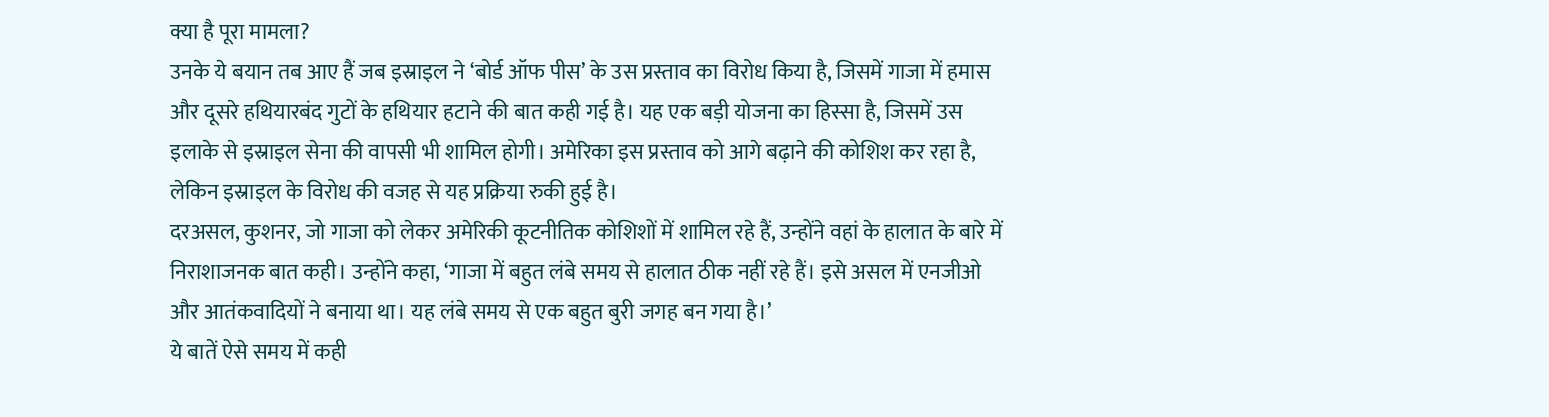क्या है पूरा मामला?
उनके ये बयान तब आए हैं जब इस्राइल ने ‘बोर्ड ऑफ पीस’ के उस प्रस्ताव का विरोध किया है, जिसमें गाजा में हमास और दूसरे हथियारबंद गुटों के हथियार हटाने की बात कही गई है। यह एक बड़ी योजना का हिस्सा है, जिसमें उस इलाके से इस्राइल सेना की वापसी भी शामिल होगी। अमेरिका इस प्रस्ताव को आगे बढ़ाने की कोशिश कर रहा है, लेकिन इस्राइल के विरोध की वजह से यह प्रक्रिया रुकी हुई है।
दरअसल, कुशनर, जो गाजा को लेकर अमेरिकी कूटनीतिक कोशिशों में शामिल रहे हैं, उन्होंने वहां के हालात के बारे में निराशाजनक बात कही। उन्होंने कहा, ‘गाजा में बहुत लंबे समय से हालात ठीक नहीं रहे हैं। इसे असल में एनजीओ और आतंकवादियों ने बनाया था। यह लंबे समय से एक बहुत बुरी जगह बन गया है।’
ये बातें ऐसे समय में कही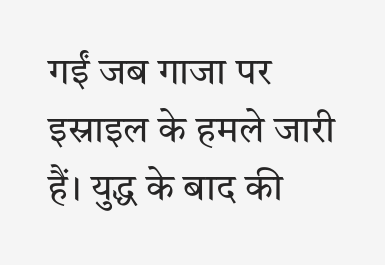गईं जब गाजा पर इस्राइल के हमले जारी हैं। युद्ध के बाद की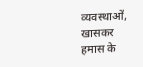व्यवस्थाओं, खासकर हमास के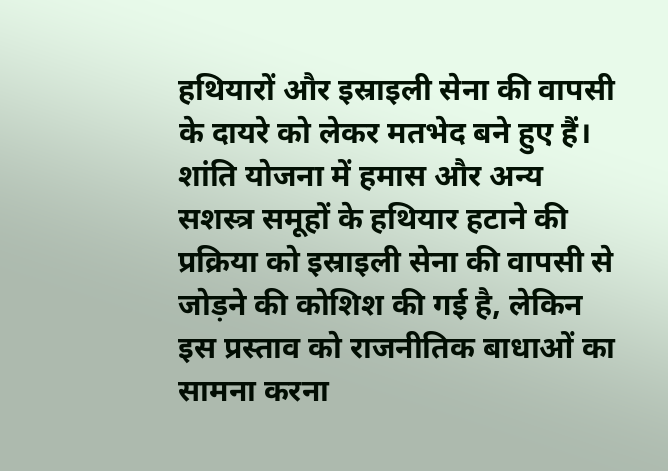हथियारों और इस्राइली सेना की वापसी के दायरे को लेकर मतभेद बने हुए हैं। शांति योजना में हमास और अन्य सशस्त्र समूहों के हथियार हटाने की प्रक्रिया को इस्राइली सेना की वापसी से जोड़ने की कोशिश की गई है, लेकिन इस प्रस्ताव को राजनीतिक बाधाओं का सामना करना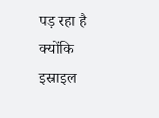पड़ रहा है क्योंकि इस्राइल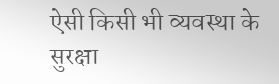ऐसी किसी भी व्यवस्था के सुरक्षा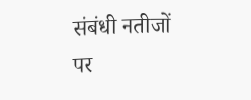संबंधी नतीजों पर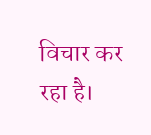विचार कर रहा है।